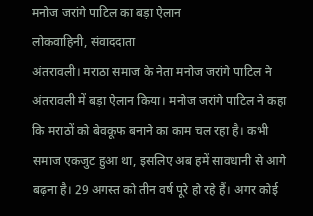मनोज जरांगे पाटिल का बड़ा ऐलान
लोकवाहिनी, संवाददाता
अंतरावली। मराठा समाज के नेता मनोज जरांगे पाटिल ने अंतरावली में बड़ा ऐलान किया। मनोज जरांगे पाटिल ने कहा कि मराठों को बेवकूफ बनाने का काम चल रहा है। कभी समाज एकजुट हुआ था, इसलिए अब हमें सावधानी से आगे बढ़ना है। 29 अगस्त को तीन वर्ष पूरे हो रहे हैं। अगर कोई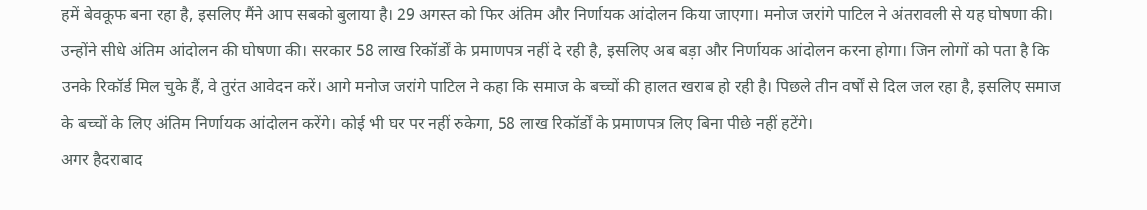हमें बेवकूफ बना रहा है, इसलिए मैंने आप सबको बुलाया है। 29 अगस्त को फिर अंतिम और निर्णायक आंदोलन किया जाएगा। मनोज जरांगे पाटिल ने अंतरावली से यह घोषणा की। उन्होंने सीधे अंतिम आंदोलन की घोषणा की। सरकार 58 लाख रिकॉर्डों के प्रमाणपत्र नहीं दे रही है, इसलिए अब बड़ा और निर्णायक आंदोलन करना होगा। जिन लोगों को पता है कि उनके रिकॉर्ड मिल चुके हैं, वे तुरंत आवेदन करें। आगे मनोज जरांगे पाटिल ने कहा कि समाज के बच्चों की हालत खराब हो रही है। पिछले तीन वर्षों से दिल जल रहा है, इसलिए समाज के बच्चों के लिए अंतिम निर्णायक आंदोलन करेंगे। कोई भी घर पर नहीं रुकेगा, 58 लाख रिकॉर्डों के प्रमाणपत्र लिए बिना पीछे नहीं हटेंगे।
अगर हैदराबाद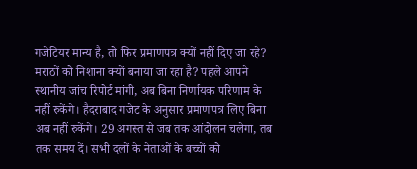गजेटियर मान्य है, तो फिर प्रमाणपत्र क्यों नहीं दिए जा रहे? मराठों को निशाना क्यों बनाया जा रहा है? पहले आपने स्थानीय जांच रिपोर्ट मांगी, अब बिना निर्णायक परिणाम के नहीं रुकेंगे। हैदराबाद गजेट के अनुसार प्रमाणपत्र लिए बिना अब नहीं रुकेंगे। 29 अगस्त से जब तक आंदोलन चलेगा, तब तक समय दें। सभी दलों के नेताओं के बच्चों को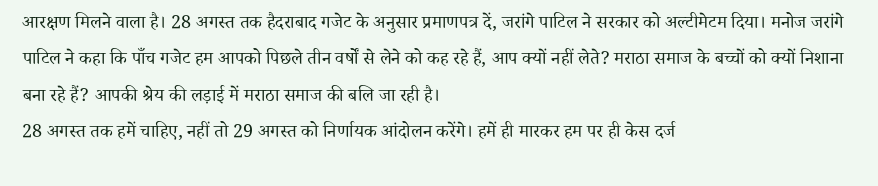आरक्षण मिलने वाला है। 28 अगस्त तक हैदराबाद गजेट के अनुसार प्रमाणपत्र दें, जरांगे पाटिल ने सरकार को अल्टीमेटम दिया। मनोज जरांगे पाटिल ने कहा कि पाँच गजेट हम आपको पिछले तीन वर्षों से लेने को कह रहे हैं, आप क्यों नहीं लेते? मराठा समाज के बच्चों को क्यों निशाना बना रहे हैं? आपकी श्रेय की लड़ाई में मराठा समाज की बलि जा रही है।
28 अगस्त तक हमें चाहिए, नहीं तो 29 अगस्त को निर्णायक आंदोलन करेंगे। हमें ही मारकर हम पर ही केस दर्ज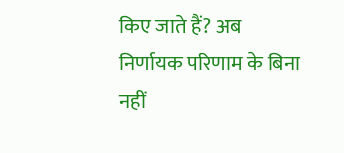किए जाते हैं? अब निर्णायक परिणाम के बिना नहीं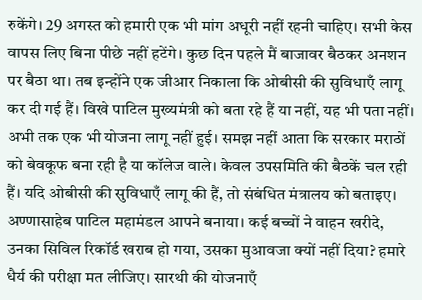रुकेंगे। 29 अगस्त को हमारी एक भी मांग अधूरी नहीं रहनी चाहिए। सभी केस वापस लिए बिना पीछे नहीं हटेंगे। कुछ दिन पहले मैं बाजावर बैठकर अनशन पर बैठा था। तब इन्होंने एक जीआर निकाला कि ओबीसी की सुविधाएँ लागू कर दी गई हैं। विखे पाटिल मुख्यमंत्री को बता रहे हैं या नहीं, यह भी पता नहीं। अभी तक एक भी योजना लागू नहीं हुई। समझ नहीं आता कि सरकार मराठों को बेवकूफ बना रही है या कॉलेज वाले। केवल उपसमिति की बैठकें चल रही हैं। यदि ओबीसी की सुविधाएँ लागू की हैं, तो संबंधित मंत्रालय को बताइए। अण्णासाहेब पाटिल महामंडल आपने बनाया। कई बच्चों ने वाहन खरीदे, उनका सिविल रिकॉर्ड खराब हो गया, उसका मुआवजा क्यों नहीं दिया? हमारे धैर्य की परीक्षा मत लीजिए। सारथी की योजनाएँ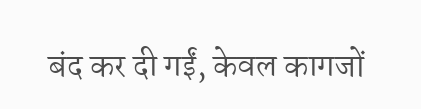बंद कर दी गईं, केवल कागजों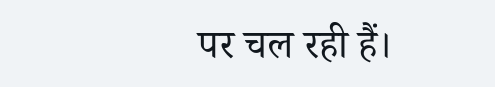पर चल रही हैं।